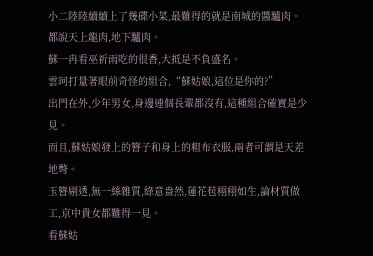小二陸陸續續上了幾碟小菜,最難得的就是南城的醬驢肉。
都說天上龍肉,地下驢肉。
蘇一冉看巫祈雨吃的很香,大抵是不負盛名。
雲珂打量著眼前奇怪的組合,“蘇姑娘,這位是你的?”
出門在外,少年男女,身邊連個長輩都沒有,這種組合確實是少見。
而且,蘇姑娘發上的簪子和身上的粗布衣服,兩者可謂是天差地彆。
玉簪剔透,無一絲雜質,綠意盎然,蓮花苞栩栩如生,論材質做工,京中貴女都難得一見。
看蘇姑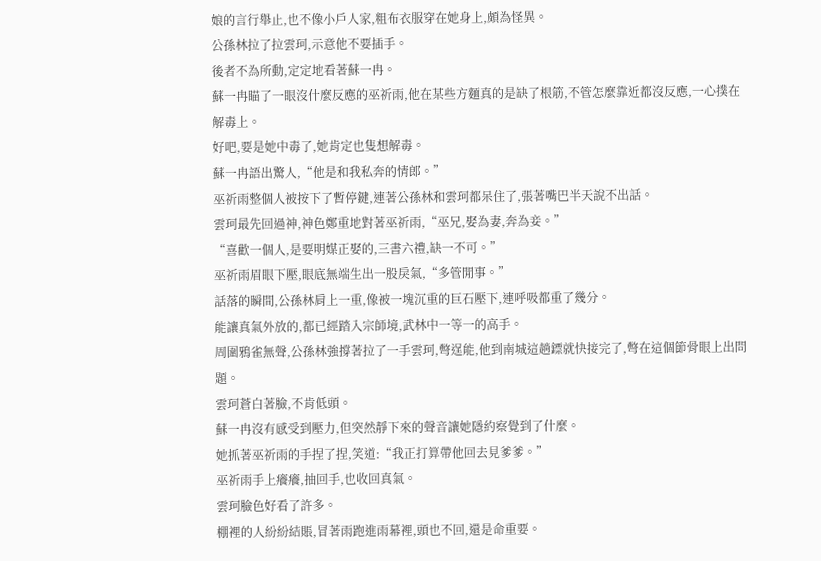娘的言行舉止,也不像小戶人家,粗布衣服穿在她身上,頗為怪異。
公孫林拉了拉雲珂,示意他不要插手。
後者不為所動,定定地看著蘇一冉。
蘇一冉瞄了一眼沒什麼反應的巫祈雨,他在某些方麵真的是缺了根筋,不管怎麼靠近都沒反應,一心撲在解毒上。
好吧,要是她中毒了,她肯定也隻想解毒。
蘇一冉語出驚人,“他是和我私奔的情郎。”
巫祈雨整個人被按下了暫停鍵,連著公孫林和雲珂都呆住了,張著嘴巴半天說不出話。
雲珂最先回過神,神色鄭重地對著巫祈雨,“巫兄,娶為妻,奔為妾。”
“喜歡一個人,是要明媒正娶的,三書六禮,缺一不可。”
巫祈雨眉眼下壓,眼底無端生出一股戾氣,“多管閒事。”
話落的瞬間,公孫林肩上一重,像被一塊沉重的巨石壓下,連呼吸都重了幾分。
能讓真氣外放的,都已經踏入宗師境,武林中一等一的高手。
周圍鴉雀無聲,公孫林強撐著拉了一手雲珂,彆逞能,他到南城這趟鏢就快接完了,彆在這個節骨眼上出問題。
雲珂蒼白著臉,不肯低頭。
蘇一冉沒有感受到壓力,但突然靜下來的聲音讓她隱約察覺到了什麼。
她抓著巫祈雨的手捏了捏,笑道:“我正打算帶他回去見爹爹。”
巫祈雨手上癢癢,抽回手,也收回真氣。
雲珂臉色好看了許多。
棚裡的人紛紛結賬,冒著雨跑進雨幕裡,頭也不回,還是命重要。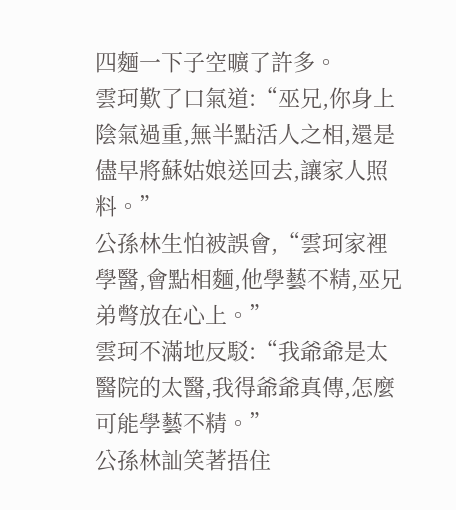四麵一下子空曠了許多。
雲珂歎了口氣道:“巫兄,你身上陰氣過重,無半點活人之相,還是儘早將蘇姑娘送回去,讓家人照料。”
公孫林生怕被誤會,“雲珂家裡學醫,會點相麵,他學藝不精,巫兄弟彆放在心上。”
雲珂不滿地反駁:“我爺爺是太醫院的太醫,我得爺爺真傳,怎麼可能學藝不精。”
公孫林訕笑著捂住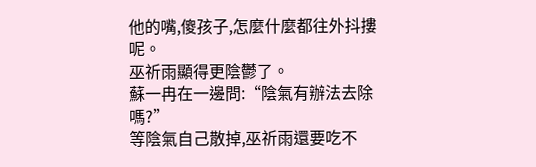他的嘴,傻孩子,怎麼什麼都往外抖摟呢。
巫祈雨顯得更陰鬱了。
蘇一冉在一邊問:“陰氣有辦法去除嗎?”
等陰氣自己散掉,巫祈雨還要吃不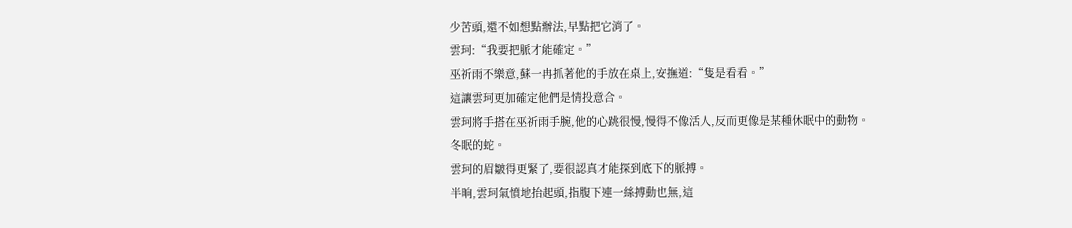少苦頭,還不如想點辦法,早點把它消了。
雲珂:“我要把脈才能確定。”
巫祈雨不樂意,蘇一冉抓著他的手放在桌上,安撫道:“隻是看看。”
這讓雲珂更加確定他們是情投意合。
雲珂將手搭在巫祈雨手腕,他的心跳很慢,慢得不像活人,反而更像是某種休眠中的動物。
冬眠的蛇。
雲珂的眉皺得更緊了,要很認真才能探到底下的脈搏。
半晌,雲珂氣憤地抬起頭,指腹下連一絲搏動也無,這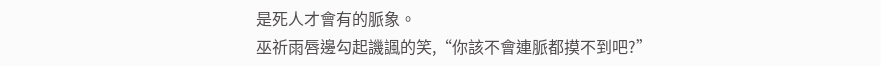是死人才會有的脈象。
巫祈雨唇邊勾起譏諷的笑,“你該不會連脈都摸不到吧?”